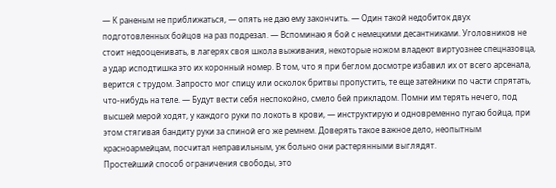— К раненым не приближаться, — опять не даю ему закончить. — Один такой недобиток двух подготовленных бойцов на раз подрезал. — Вспоминаю я бой с немецкими десантниками. Уголовников не стоит недооценивать, в лагерях своя школа выживания, некоторые ножом владеют виртуознее спецназовца, а удар исподтишка это их коронный номер. В том, что я при беглом досмотре избавил их от всего арсенала, верится с трудом. Запросто мог спицу или осколок бритвы пропустить, те еще затейники по части спрятать, что-нибудь на теле. — Будут вести себя неспокойно, смело бей прикладом. Помни им терять нечего, под высшей мерой ходят, у каждого руки по локоть в крови, — инструктирую и одновременно пугаю бойца, при этом стягивая бандиту руки за спиной его же ремнем. Доверять такое важное дело, неопытным красноармейцам, посчитал неправильным, уж больно они растерянными выглядят.
Простейший способ ограничения свободы, это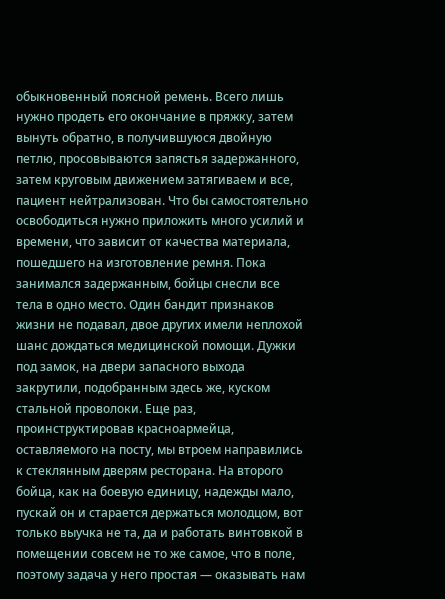обыкновенный поясной ремень. Всего лишь нужно продеть его окончание в пряжку, затем вынуть обратно, в получившуюся двойную петлю, просовываются запястья задержанного, затем круговым движением затягиваем и все, пациент нейтрализован. Что бы самостоятельно освободиться нужно приложить много усилий и времени, что зависит от качества материала, пошедшего на изготовление ремня. Пока занимался задержанным, бойцы снесли все тела в одно место. Один бандит признаков жизни не подавал, двое других имели неплохой шанс дождаться медицинской помощи. Дужки под замок, на двери запасного выхода закрутили, подобранным здесь же, куском стальной проволоки. Еще раз, проинструктировав красноармейца, оставляемого на посту, мы втроем направились к стеклянным дверям ресторана. На второго бойца, как на боевую единицу, надежды мало, пускай он и старается держаться молодцом, вот только выучка не та, да и работать винтовкой в помещении совсем не то же самое, что в поле, поэтому задача у него простая — оказывать нам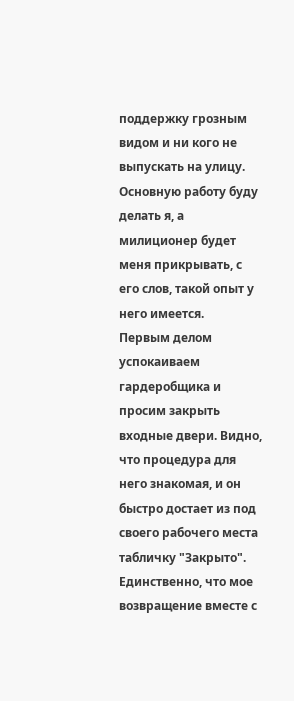поддержку грозным видом и ни кого не выпускать на улицу. Основную работу буду делать я, а милиционер будет меня прикрывать, с его слов, такой опыт у него имеется.
Первым делом успокаиваем гардеробщика и просим закрыть входные двери. Видно, что процедура для него знакомая, и он быстро достает из под своего рабочего места табличку "Закрыто". Единственно, что мое возвращение вместе с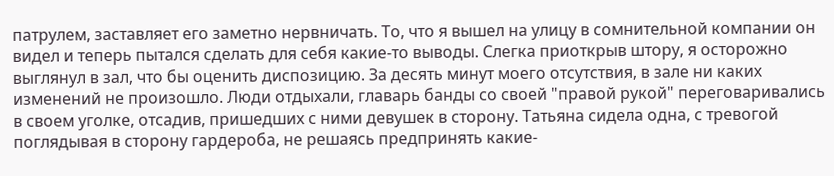патрулем, заставляет его заметно нервничать. То, что я вышел на улицу в сомнительной компании он видел и теперь пытался сделать для себя какие-то выводы. Слегка приоткрыв штору, я осторожно выглянул в зал, что бы оценить диспозицию. За десять минут моего отсутствия, в зале ни каких изменений не произошло. Люди отдыхали, главарь банды со своей "правой рукой" переговаривались в своем уголке, отсадив, пришедших с ними девушек в сторону. Татьяна сидела одна, с тревогой поглядывая в сторону гардероба, не решаясь предпринять какие-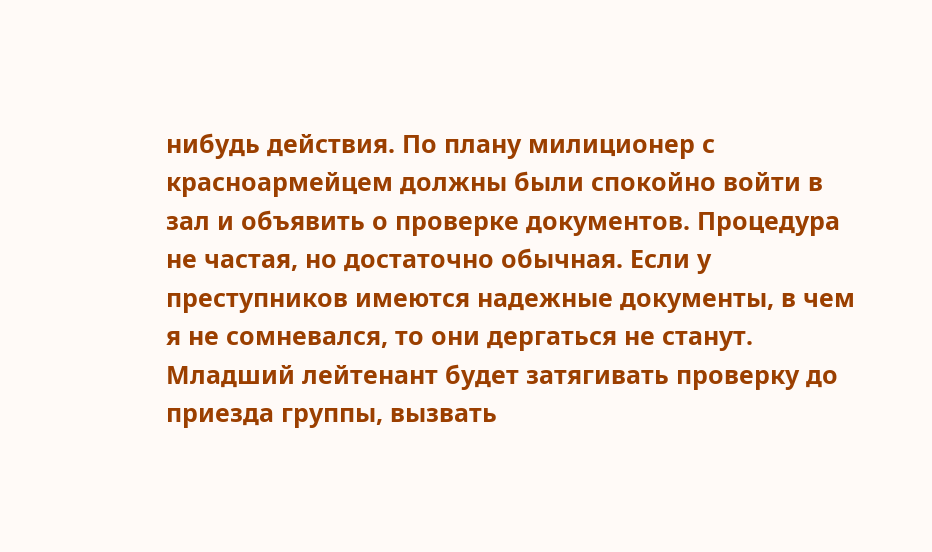нибудь действия. По плану милиционер с красноармейцем должны были спокойно войти в зал и объявить о проверке документов. Процедура не частая, но достаточно обычная. Если у преступников имеются надежные документы, в чем я не сомневался, то они дергаться не станут. Младший лейтенант будет затягивать проверку до приезда группы, вызвать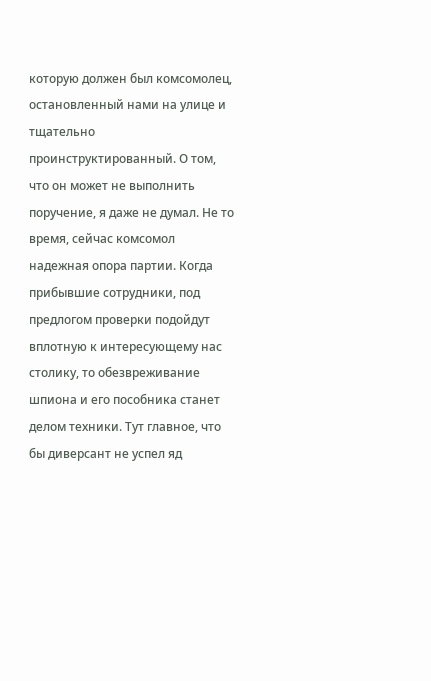которую должен был комсомолец, остановленный нами на улице и тщательно проинструктированный. О том, что он может не выполнить поручение, я даже не думал. Не то время, сейчас комсомол надежная опора партии. Когда прибывшие сотрудники, под предлогом проверки подойдут вплотную к интересующему нас столику, то обезвреживание шпиона и его пособника станет делом техники. Тут главное, что бы диверсант не успел яд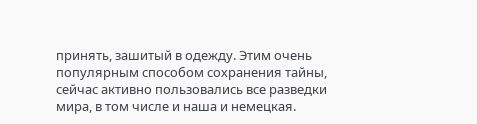принять, зашитый в одежду. Этим очень популярным способом сохранения тайны, сейчас активно пользовались все разведки мира, в том числе и наша и немецкая.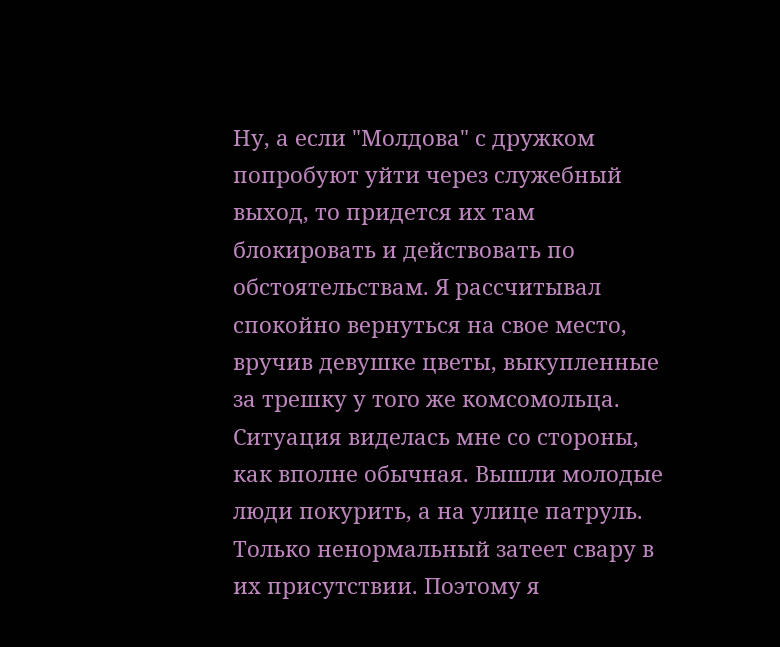Ну, а если "Молдова" с дружком попробуют уйти через служебный выход, то придется их там блокировать и действовать по обстоятельствам. Я рассчитывал спокойно вернуться на свое место, вручив девушке цветы, выкупленные за трешку у того же комсомольца. Ситуация виделась мне со стороны, как вполне обычная. Вышли молодые люди покурить, а на улице патруль. Только ненормальный затеет свару в их присутствии. Поэтому я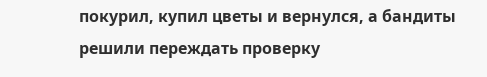покурил, купил цветы и вернулся, а бандиты решили переждать проверку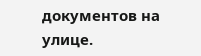документов на улице.